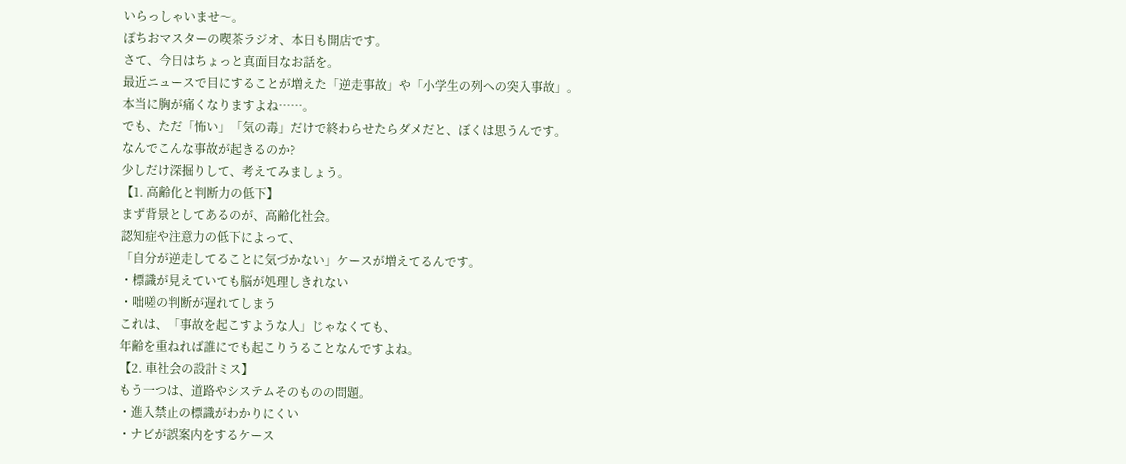いらっしゃいませ〜。
ぽちおマスターの喫茶ラジオ、本日も開店です。
さて、今日はちょっと真面目なお話を。
最近ニュースで目にすることが増えた「逆走事故」や「小学生の列への突入事故」。
本当に胸が痛くなりますよね……。
でも、ただ「怖い」「気の毒」だけで終わらせたらダメだと、ぼくは思うんです。
なんでこんな事故が起きるのか?
少しだけ深掘りして、考えてみましょう。
【1. 高齢化と判断力の低下】
まず背景としてあるのが、高齢化社会。
認知症や注意力の低下によって、
「自分が逆走してることに気づかない」ケースが増えてるんです。
・標識が見えていても脳が処理しきれない
・咄嗟の判断が遅れてしまう
これは、「事故を起こすような人」じゃなくても、
年齢を重ねれば誰にでも起こりうることなんですよね。
【2. 車社会の設計ミス】
もう一つは、道路やシステムそのものの問題。
・進入禁止の標識がわかりにくい
・ナビが誤案内をするケース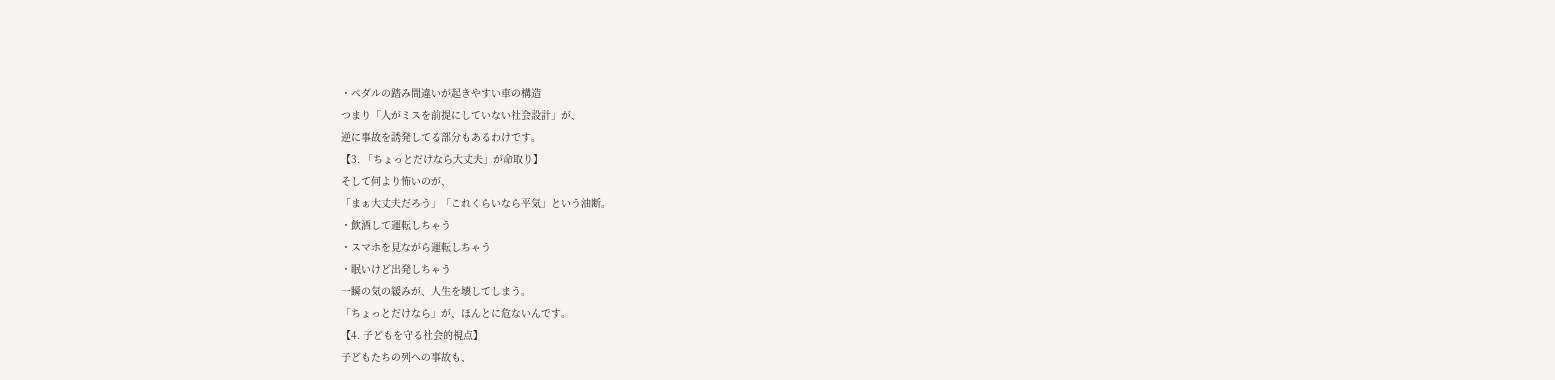・ペダルの踏み間違いが起きやすい車の構造
つまり「人がミスを前提にしていない社会設計」が、
逆に事故を誘発してる部分もあるわけです。
【3. 「ちょっとだけなら大丈夫」が命取り】
そして何より怖いのが、
「まぁ大丈夫だろう」「これくらいなら平気」という油断。
・飲酒して運転しちゃう
・スマホを見ながら運転しちゃう
・眠いけど出発しちゃう
一瞬の気の緩みが、人生を壊してしまう。
「ちょっとだけなら」が、ほんとに危ないんです。
【4. 子どもを守る社会的視点】
子どもたちの列への事故も、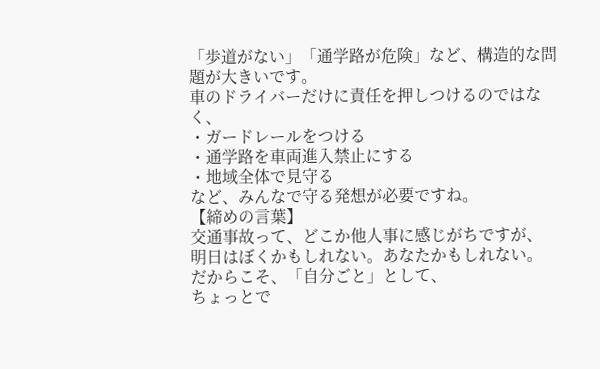「歩道がない」「通学路が危険」など、構造的な問題が大きいです。
車のドライバーだけに責任を押しつけるのではなく、
・ガードレールをつける
・通学路を車両進入禁止にする
・地域全体で見守る
など、みんなで守る発想が必要ですね。
【締めの言葉】
交通事故って、どこか他人事に感じがちですが、
明日はぼくかもしれない。あなたかもしれない。
だからこそ、「自分ごと」として、
ちょっとで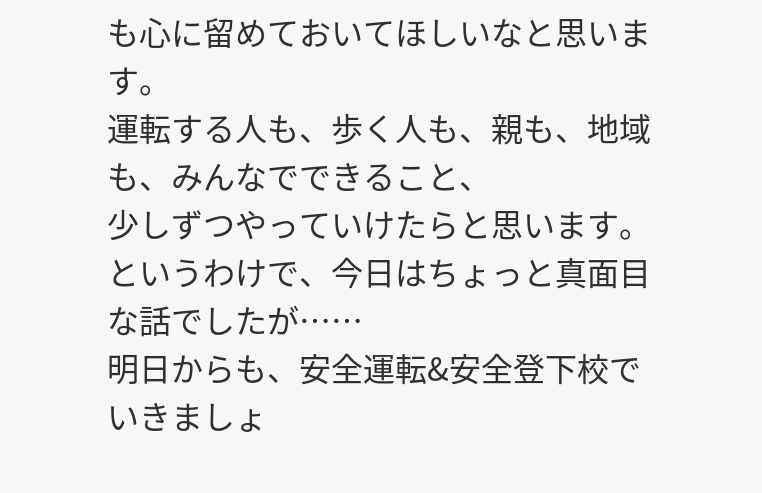も心に留めておいてほしいなと思います。
運転する人も、歩く人も、親も、地域も、みんなでできること、
少しずつやっていけたらと思います。
というわけで、今日はちょっと真面目な話でしたが……
明日からも、安全運転&安全登下校でいきましょ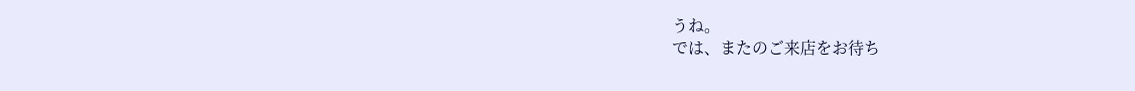うね。
では、またのご来店をお待ち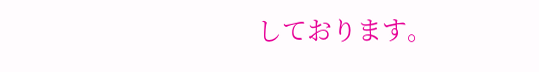しております。